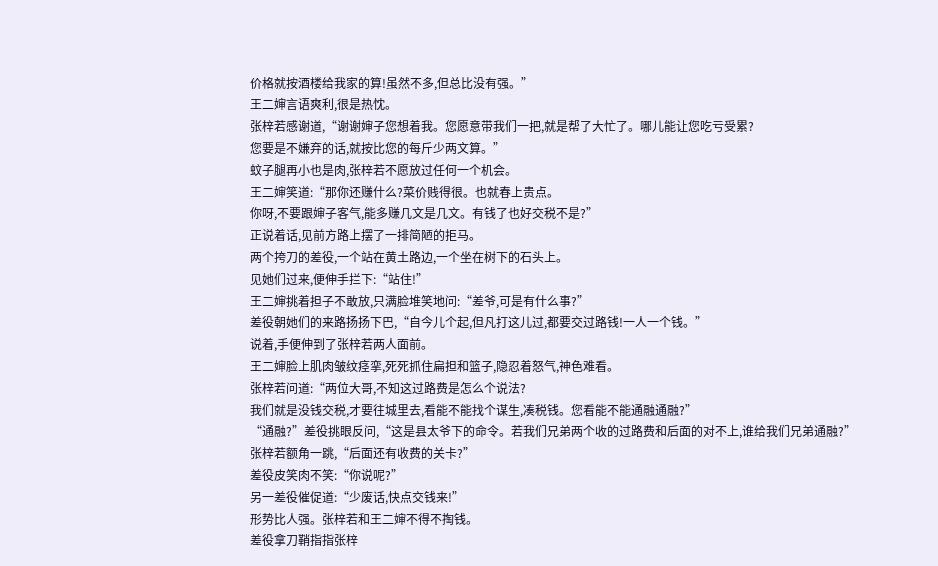价格就按酒楼给我家的算!虽然不多,但总比没有强。”
王二婶言语爽利,很是热忱。
张梓若感谢道,“谢谢婶子您想着我。您愿意带我们一把,就是帮了大忙了。哪儿能让您吃亏受累?
您要是不嫌弃的话,就按比您的每斤少两文算。”
蚊子腿再小也是肉,张梓若不愿放过任何一个机会。
王二婶笑道:“那你还赚什么?菜价贱得很。也就春上贵点。
你呀,不要跟婶子客气,能多赚几文是几文。有钱了也好交税不是?”
正说着话,见前方路上摆了一排简陋的拒马。
两个挎刀的差役,一个站在黄土路边,一个坐在树下的石头上。
见她们过来,便伸手拦下:“站住!”
王二婶挑着担子不敢放,只满脸堆笑地问:“差爷,可是有什么事?”
差役朝她们的来路扬扬下巴,“自今儿个起,但凡打这儿过,都要交过路钱!一人一个钱。”
说着,手便伸到了张梓若两人面前。
王二婶脸上肌肉皱纹痉挛,死死抓住扁担和篮子,隐忍着怒气,神色难看。
张梓若问道:“两位大哥,不知这过路费是怎么个说法?
我们就是没钱交税,才要往城里去,看能不能找个谋生,凑税钱。您看能不能通融通融?”
“通融?”差役挑眼反问,“这是县太爷下的命令。若我们兄弟两个收的过路费和后面的对不上,谁给我们兄弟通融?”
张梓若额角一跳,“后面还有收费的关卡?”
差役皮笑肉不笑:“你说呢?”
另一差役催促道:“少废话,快点交钱来!”
形势比人强。张梓若和王二婶不得不掏钱。
差役拿刀鞘指指张梓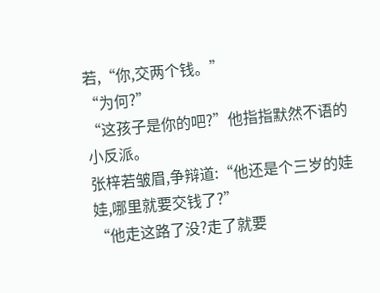若,“你,交两个钱。”
“为何?”
“这孩子是你的吧?”他指指默然不语的小反派。
张梓若皱眉,争辩道:“他还是个三岁的娃娃,哪里就要交钱了?”
“他走这路了没?走了就要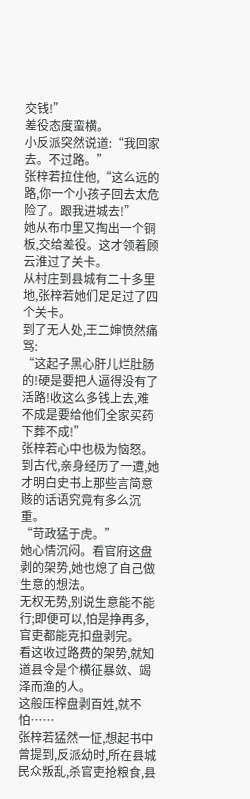交钱!”
差役态度蛮横。
小反派突然说道:“我回家去。不过路。”
张梓若拉住他,“这么远的路,你一个小孩子回去太危险了。跟我进城去!”
她从布巾里又掏出一个铜板,交给差役。这才领着顾云淮过了关卡。
从村庄到县城有二十多里地,张梓若她们足足过了四个关卡。
到了无人处,王二婶愤然痛骂:
“这起子黑心肝儿烂肚肠的!硬是要把人逼得没有了活路!收这么多钱上去,难不成是要给他们全家买药下葬不成!”
张梓若心中也极为恼怒。
到古代,亲身经历了一遭,她才明白史书上那些言简意赅的话语究竟有多么沉重。
“苛政猛于虎。”
她心情沉闷。看官府这盘剥的架势,她也熄了自己做生意的想法。
无权无势,别说生意能不能行;即便可以,怕是挣再多,官吏都能克扣盘剥完。
看这收过路费的架势,就知道县令是个横征暴敛、竭泽而渔的人。
这般压榨盘剥百姓,就不怕……
张梓若猛然一怔,想起书中曾提到,反派幼时,所在县城民众叛乱,杀官吏抢粮食,县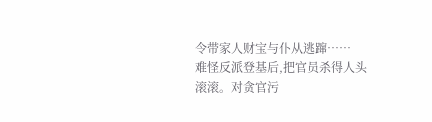令带家人财宝与仆从逃蹿……
难怪反派登基后,把官员杀得人头滚滚。对贪官污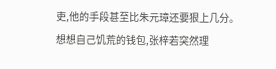吏,他的手段甚至比朱元璋还要狠上几分。
想想自己饥荒的钱包,张梓若突然理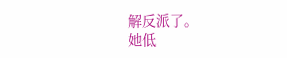解反派了。
她低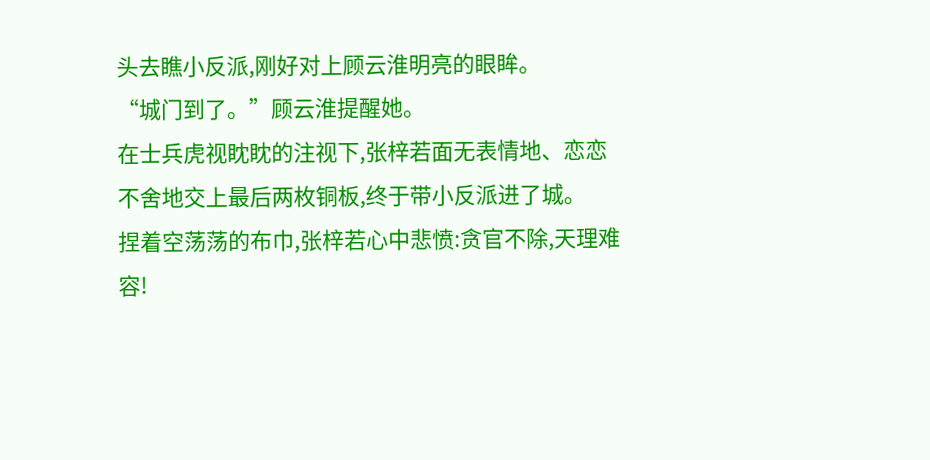头去瞧小反派,刚好对上顾云淮明亮的眼眸。
“城门到了。”顾云淮提醒她。
在士兵虎视眈眈的注视下,张梓若面无表情地、恋恋不舍地交上最后两枚铜板,终于带小反派进了城。
捏着空荡荡的布巾,张梓若心中悲愤:贪官不除,天理难容!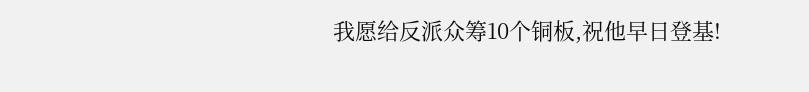我愿给反派众筹10个铜板,祝他早日登基!